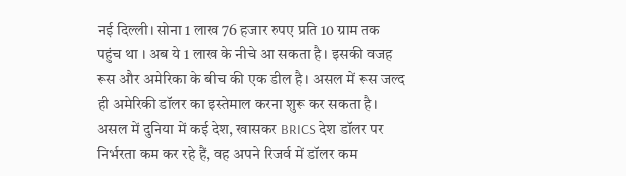नई दिल्ली। सोना 1 लाख 76 हजार रुपए प्रति 10 ग्राम तक पहुंच था । अब ये 1 लाख के नीचे आ सकता है। इसकी वजह रूस और अमेरिका के बीच की एक डील है। असल में रूस जल्द ही अमेरिकी डॉलर का इस्तेमाल करना शुरू कर सकता है। असल में दुनिया में कई देश, खासकर BRICS देश डॉलर पर निर्भरता कम कर रहे हैं, वह अपने रिजर्व में डॉलर कम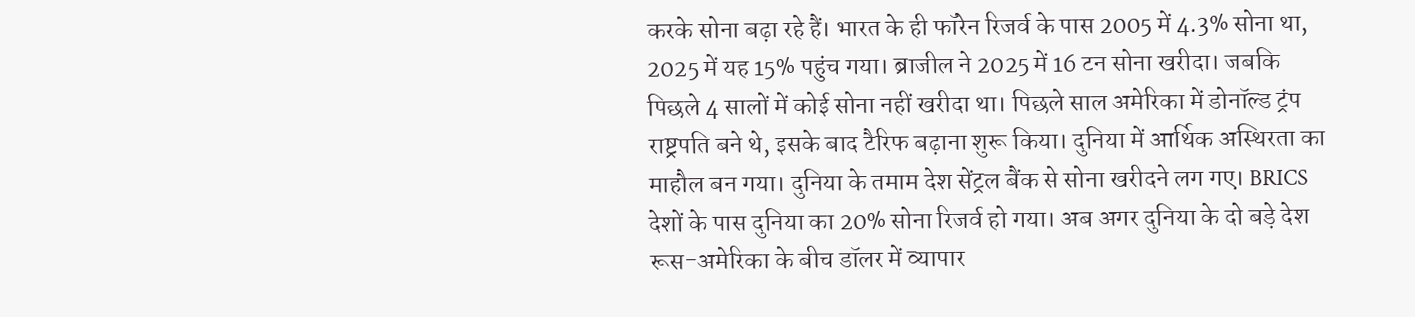करके सोना बढ़ा रहे हैं। भारत के ही फॉरेन रिजर्व के पास 2005 में 4.3% सोना था, 2025 में यह 15% पहुंच गया। ब्राजील ने 2025 में 16 टन सोना खरीदा। जबकि पिछले 4 सालों में कोई सोना नहीं खरीदा था। पिछले साल अमेरिका में डोनॉल्ड ट्रंप राष्ट्रपति बने थे, इसके बाद टैरिफ बढ़ाना शुरू किया। दुनिया में आर्थिक अस्थिरता का माहौल बन गया। दुनिया के तमाम देश सेंट्रल बैंक से सोना खरीदने लग गए। BRICS देशों के पास दुनिया का 20% सोना रिजर्व हो गया। अब अगर दुनिया के दो बड़े देश रूस-अमेरिका के बीच डॉलर में व्यापार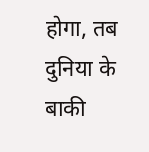होगा, तब दुनिया के बाकी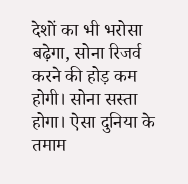देशों का भी भरोसा बढ़ेगा, सोना रिजर्व करने की होड़ कम होगी। सोना सस्ता होगा। ऐसा दुनिया के तमाम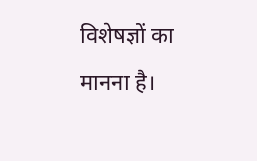विशेषज्ञों का मानना है।